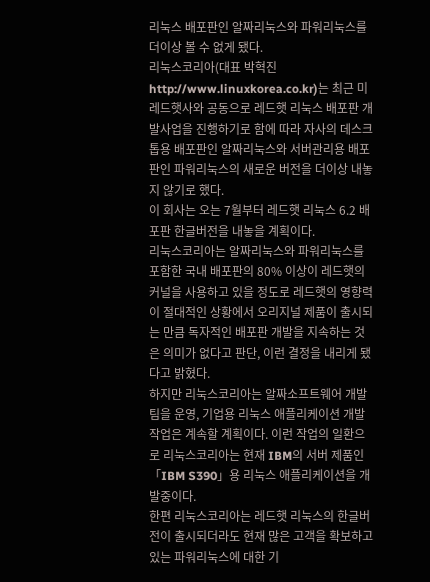리눅스 배포판인 알짜리눅스와 파워리눅스를 더이상 볼 수 없게 됐다.
리눅스코리아(대표 박혁진 http://www.linuxkorea.co.kr)는 최근 미 레드햇사와 공동으로 레드햇 리눅스 배포판 개발사업을 진행하기로 함에 따라 자사의 데스크톱용 배포판인 알짜리눅스와 서버관리용 배포판인 파워리눅스의 새로운 버전을 더이상 내놓지 않기로 했다.
이 회사는 오는 7월부터 레드햇 리눅스 6.2 배포판 한글버전을 내놓을 계획이다.
리눅스코리아는 알짜리눅스와 파워리눅스를 포함한 국내 배포판의 80% 이상이 레드햇의 커널을 사용하고 있을 정도로 레드햇의 영향력이 절대적인 상황에서 오리지널 제품이 출시되는 만큼 독자적인 배포판 개발을 지속하는 것은 의미가 없다고 판단, 이런 결정을 내리게 됐다고 밝혔다.
하지만 리눅스코리아는 알짜소프트웨어 개발팀을 운영, 기업용 리눅스 애플리케이션 개발작업은 계속할 계획이다. 이런 작업의 일환으로 리눅스코리아는 현재 IBM의 서버 제품인 「IBM S390」용 리눅스 애플리케이션을 개발중이다.
한편 리눅스코리아는 레드햇 리눅스의 한글버전이 출시되더라도 현재 많은 고객을 확보하고 있는 파워리눅스에 대한 기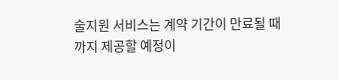술지원 서비스는 계약 기간이 만료될 때까지 제공할 예정이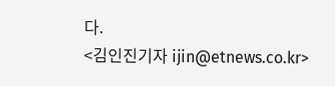다.
<김인진기자 ijin@etnews.co.kr>